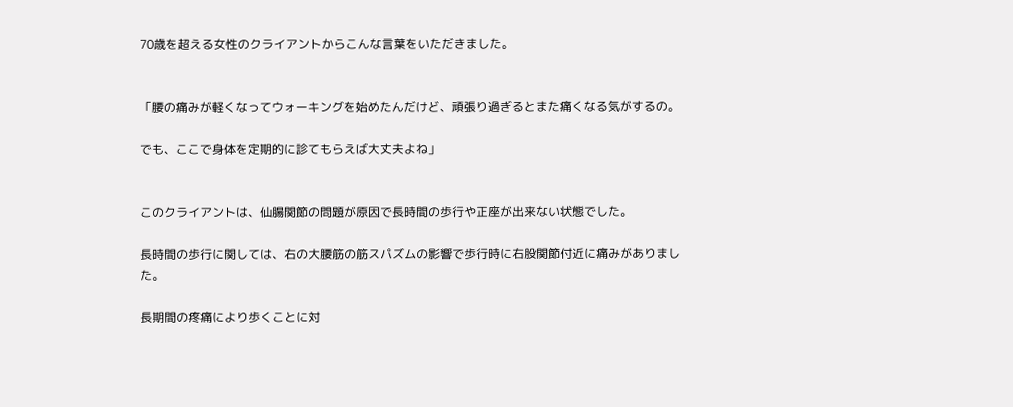70歳を超える女性のクライアントからこんな言葉をいただきました。


「腰の痛みが軽くなってウォーキングを始めたんだけど、頑張り過ぎるとまた痛くなる気がするの。

でも、ここで身体を定期的に診てもらえば大丈夫よね」


このクライアントは、仙腸関節の問題が原因で長時間の歩行や正座が出来ない状態でした。

長時間の歩行に関しては、右の大腰筋の筋スパズムの影響で歩行時に右股関節付近に痛みがありました。

長期間の疼痛により歩くことに対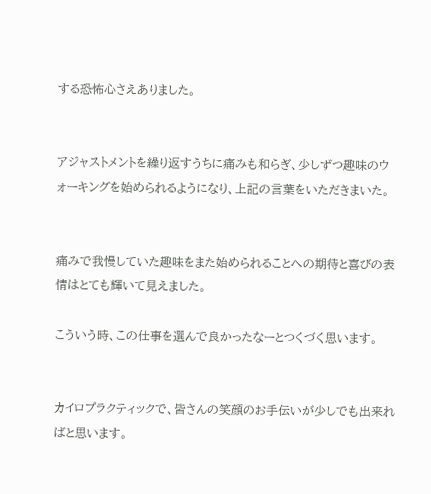する恐怖心さえありました。


アジャストメントを繰り返すうちに痛みも和らぎ、少しずつ趣味のウォーキングを始められるようになり、上記の言葉をいただきまいた。


痛みで我慢していた趣味をまた始められることへの期待と喜びの表情はとても輝いて見えました。

こういう時、この仕事を選んで良かったなーとつくづく思います。


カイロプラクティックで、皆さんの笑顔のお手伝いが少しでも出来ればと思います。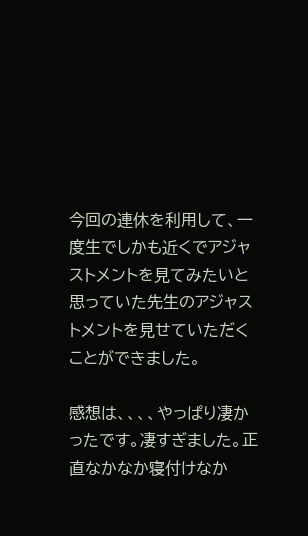今回の連休を利用して、一度生でしかも近くでアジャストメントを見てみたいと思っていた先生のアジャストメントを見せていただくことができました。

感想は、、、、やっぱり凄かったです。凄すぎました。正直なかなか寝付けなか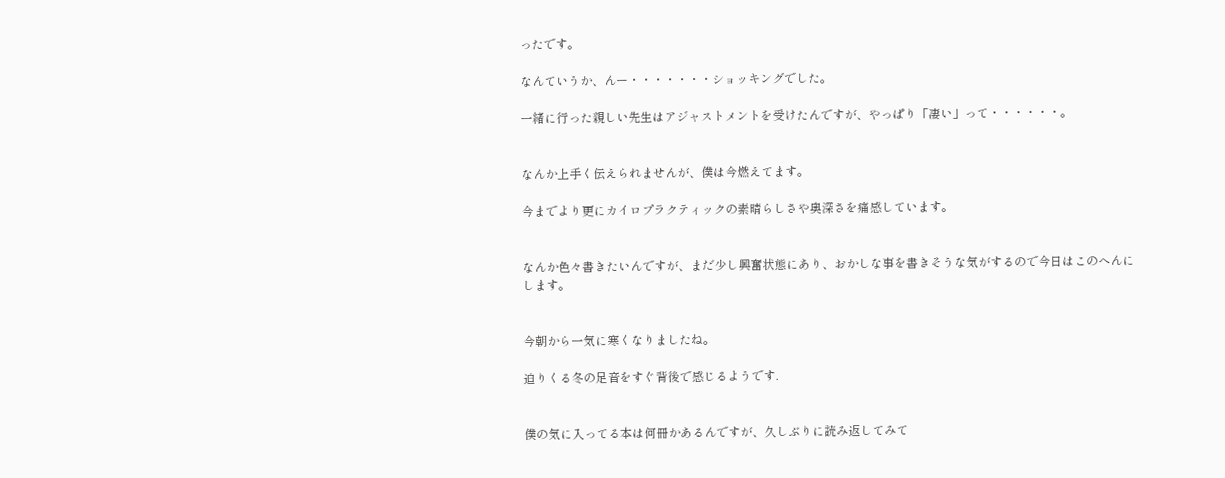ったです。

なんていうか、んー・・・・・・・ショッキングでした。

一緒に行った親しい先生はアジャストメントを受けたんですが、やっぱり「凄い」って・・・・・・。


なんか上手く伝えられませんが、僕は今燃えてます。

今までより更にカイロプラクティックの素晴らしさや奥深さを痛感しています。


なんか色々書きたいんですが、まだ少し興奮状態にあり、おかしな事を書きそうな気がするので今日はこのへんにします。


今朝から一気に寒くなりましたね。

迫りくる冬の足音をすぐ背後で感じるようです.


僕の気に入ってる本は何冊かあるんですが、久しぶりに読み返してみて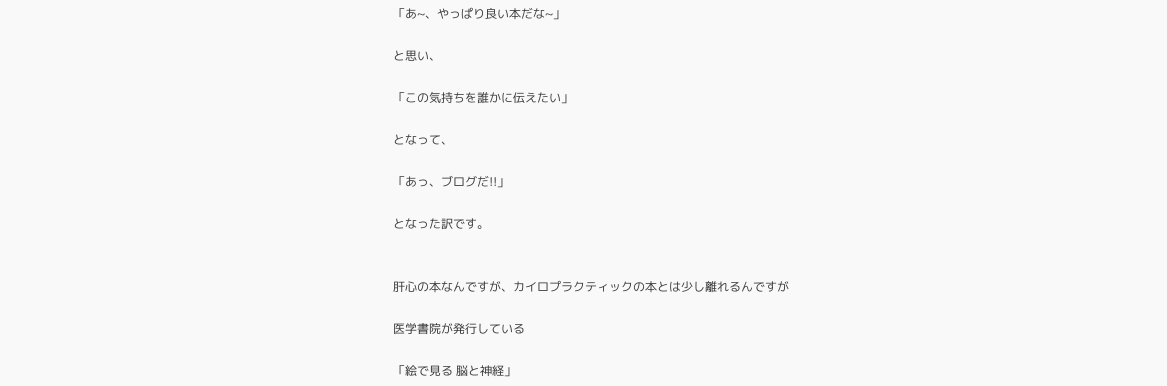「あ~、やっぱり良い本だな~」

と思い、

「この気持ちを誰かに伝えたい」

となって、

「あっ、ブログだ!!」

となった訳です。


肝心の本なんですが、カイロプラクティックの本とは少し離れるんですが

医学書院が発行している

「絵で見る 脳と神経」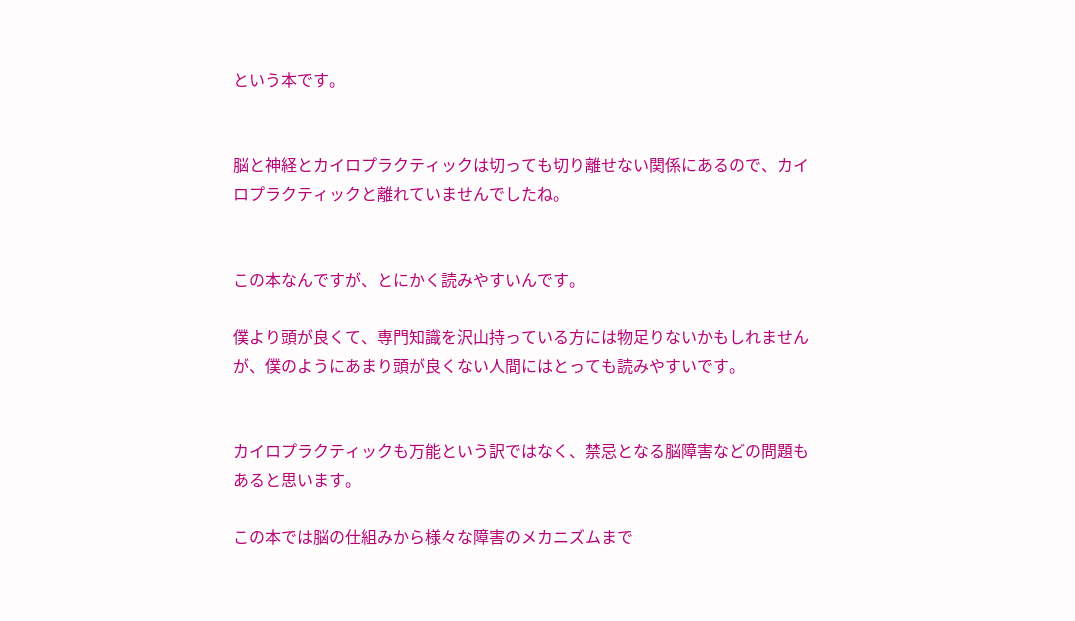という本です。


脳と神経とカイロプラクティックは切っても切り離せない関係にあるので、カイロプラクティックと離れていませんでしたね。


この本なんですが、とにかく読みやすいんです。

僕より頭が良くて、専門知識を沢山持っている方には物足りないかもしれませんが、僕のようにあまり頭が良くない人間にはとっても読みやすいです。


カイロプラクティックも万能という訳ではなく、禁忌となる脳障害などの問題もあると思います。

この本では脳の仕組みから様々な障害のメカニズムまで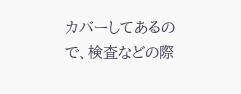カバーしてあるので、検査などの際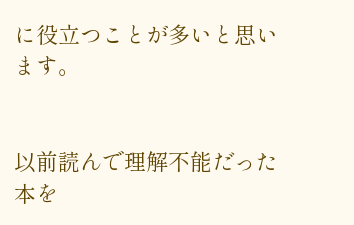に役立つことが多いと思います。


以前読んで理解不能だった本を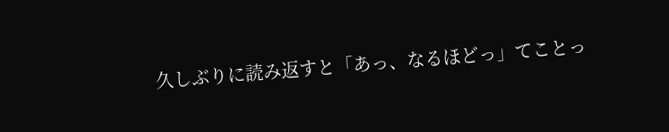久しぶりに読み返すと「あっ、なるほどっ」てことっ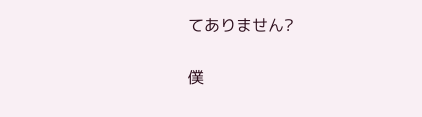てありません?

僕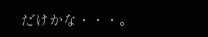だけかな・・・。